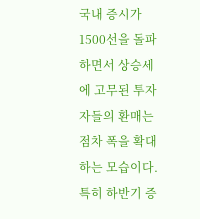국내 증시가 1500선을 돌파하면서 상승세에 고무된 투자자들의 환매는 점차 폭을 확대하는 모습이다. 특히 하반기 증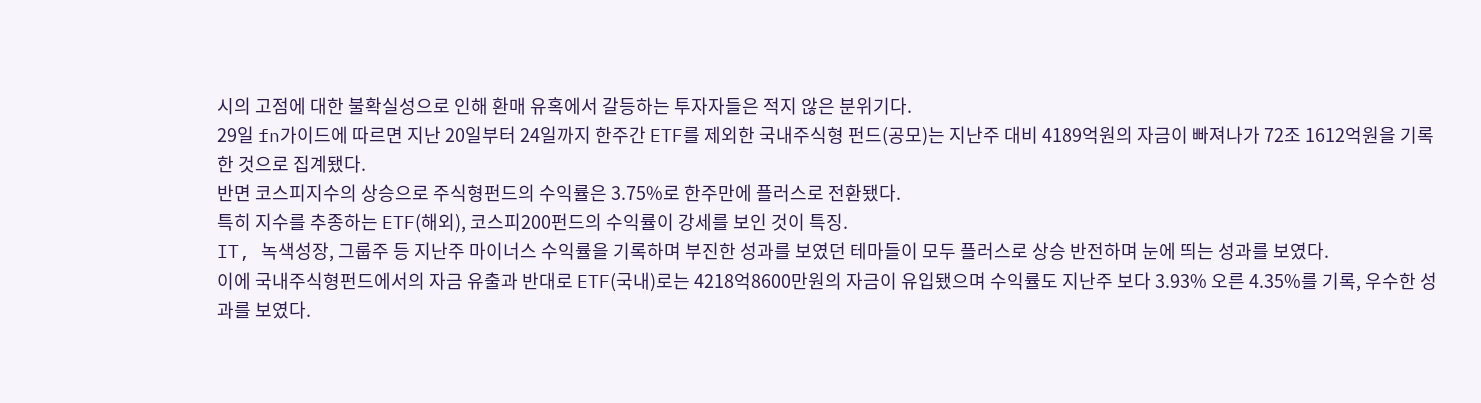시의 고점에 대한 불확실성으로 인해 환매 유혹에서 갈등하는 투자자들은 적지 않은 분위기다.
29일 fn가이드에 따르면 지난 20일부터 24일까지 한주간 ETF를 제외한 국내주식형 펀드(공모)는 지난주 대비 4189억원의 자금이 빠져나가 72조 1612억원을 기록한 것으로 집계됐다.
반면 코스피지수의 상승으로 주식형펀드의 수익률은 3.75%로 한주만에 플러스로 전환됐다.
특히 지수를 추종하는 ETF(해외), 코스피200펀드의 수익률이 강세를 보인 것이 특징.
IT, 녹색성장, 그룹주 등 지난주 마이너스 수익률을 기록하며 부진한 성과를 보였던 테마들이 모두 플러스로 상승 반전하며 눈에 띄는 성과를 보였다.
이에 국내주식형펀드에서의 자금 유출과 반대로 ETF(국내)로는 4218억8600만원의 자금이 유입됐으며 수익률도 지난주 보다 3.93% 오른 4.35%를 기록, 우수한 성과를 보였다.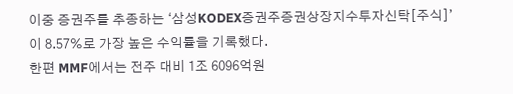이중 증권주를 추종하는 ‘삼성KODEX증권주증권상장지수투자신탁[주식]’이 8.57%로 가장 높은 수익률을 기록했다.
한편 MMF에서는 전주 대비 1조 6096억원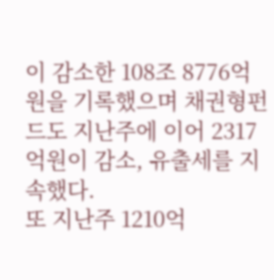이 감소한 108조 8776억원을 기록했으며 채권형펀드도 지난주에 이어 2317억원이 감소, 유출세를 지속했다.
또 지난주 1210억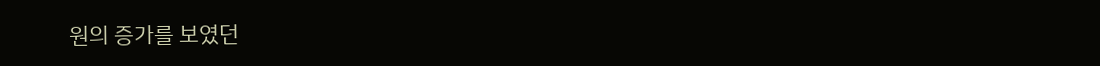원의 증가를 보였던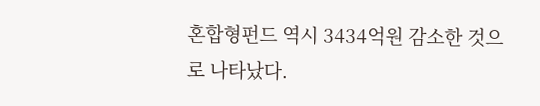혼합형펀드 역시 3434억원 감소한 것으로 나타났다.